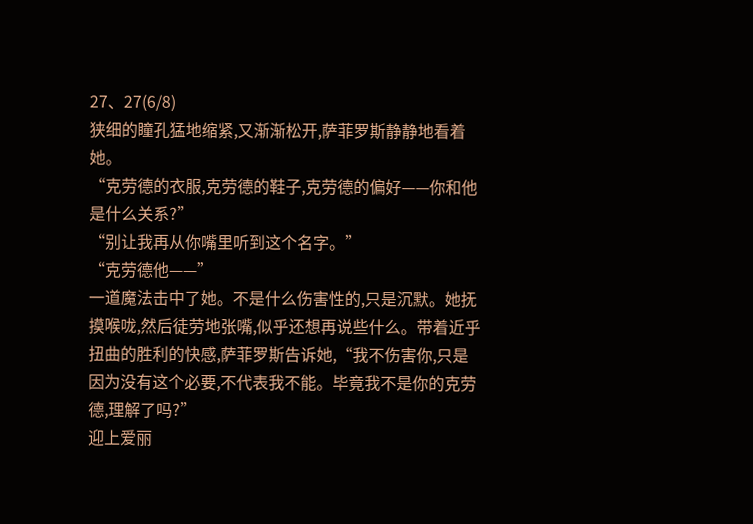27、27(6/8)
狭细的瞳孔猛地缩紧,又渐渐松开,萨菲罗斯静静地看着她。
“克劳德的衣服,克劳德的鞋子,克劳德的偏好——你和他是什么关系?”
“别让我再从你嘴里听到这个名字。”
“克劳德他——”
一道魔法击中了她。不是什么伤害性的,只是沉默。她抚摸喉咙,然后徒劳地张嘴,似乎还想再说些什么。带着近乎扭曲的胜利的快感,萨菲罗斯告诉她,“我不伤害你,只是因为没有这个必要,不代表我不能。毕竟我不是你的克劳德,理解了吗?”
迎上爱丽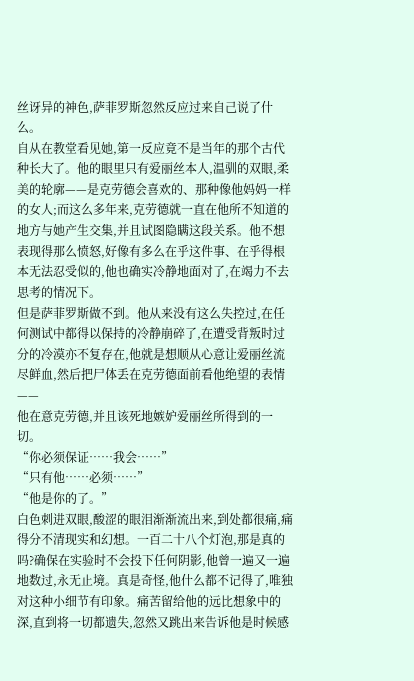丝讶异的神色,萨菲罗斯忽然反应过来自己说了什么。
自从在教堂看见她,第一反应竟不是当年的那个古代种长大了。他的眼里只有爱丽丝本人,温驯的双眼,柔美的轮廓——是克劳德会喜欢的、那种像他妈妈一样的女人;而这么多年来,克劳德就一直在他所不知道的地方与她产生交集,并且试图隐瞒这段关系。他不想表现得那么愤怒,好像有多么在乎这件事、在乎得根本无法忍受似的,他也确实冷静地面对了,在竭力不去思考的情况下。
但是萨菲罗斯做不到。他从来没有这么失控过,在任何测试中都得以保持的冷静崩碎了,在遭受背叛时过分的冷漠亦不复存在,他就是想顺从心意让爱丽丝流尽鲜血,然后把尸体丢在克劳德面前看他绝望的表情——
他在意克劳德,并且该死地嫉妒爱丽丝所得到的一切。
“你必须保证……我会……”
“只有他……必须……”
“他是你的了。”
白色刺进双眼,酸涩的眼泪渐渐流出来,到处都很痛,痛得分不清现实和幻想。一百二十八个灯泡,那是真的吗?确保在实验时不会投下任何阴影,他曾一遍又一遍地数过,永无止境。真是奇怪,他什么都不记得了,唯独对这种小细节有印象。痛苦留给他的远比想象中的深,直到将一切都遗失,忽然又跳出来告诉他是时候感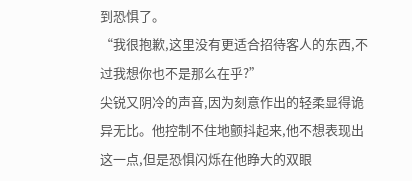到恐惧了。
“我很抱歉,这里没有更适合招待客人的东西,不过我想你也不是那么在乎?”
尖锐又阴冷的声音,因为刻意作出的轻柔显得诡异无比。他控制不住地颤抖起来,他不想表现出这一点,但是恐惧闪烁在他睁大的双眼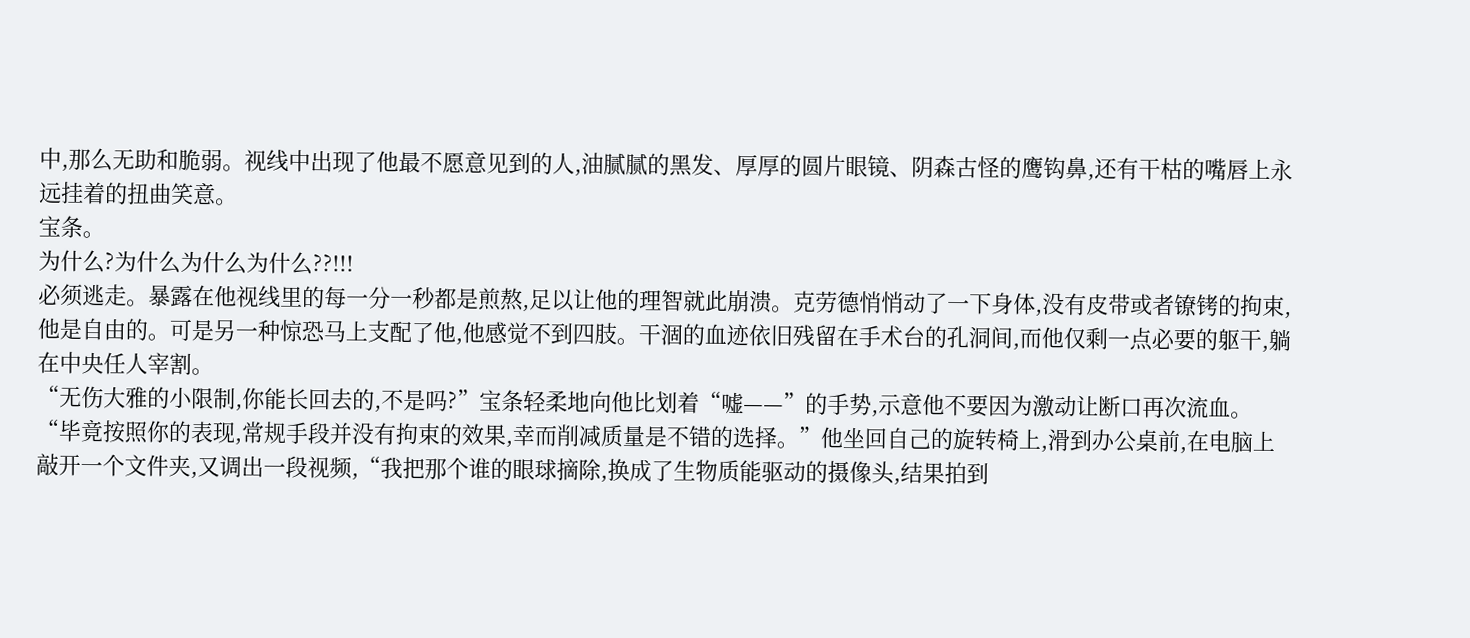中,那么无助和脆弱。视线中出现了他最不愿意见到的人,油腻腻的黑发、厚厚的圆片眼镜、阴森古怪的鹰钩鼻,还有干枯的嘴唇上永远挂着的扭曲笑意。
宝条。
为什么?为什么为什么为什么??!!!
必须逃走。暴露在他视线里的每一分一秒都是煎熬,足以让他的理智就此崩溃。克劳德悄悄动了一下身体,没有皮带或者镣铐的拘束,他是自由的。可是另一种惊恐马上支配了他,他感觉不到四肢。干涸的血迹依旧残留在手术台的孔洞间,而他仅剩一点必要的躯干,躺在中央任人宰割。
“无伤大雅的小限制,你能长回去的,不是吗?”宝条轻柔地向他比划着“嘘——”的手势,示意他不要因为激动让断口再次流血。“毕竟按照你的表现,常规手段并没有拘束的效果,幸而削减质量是不错的选择。”他坐回自己的旋转椅上,滑到办公桌前,在电脑上敲开一个文件夹,又调出一段视频,“我把那个谁的眼球摘除,换成了生物质能驱动的摄像头,结果拍到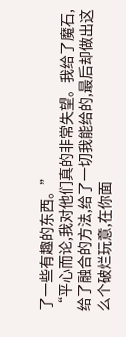了一些有趣的东西。”
“平心而论,我对他们真的非常失望。我给了魔石,给了融合的方法,给了一切我能给的,最后却做出这么个破烂玩意,在你面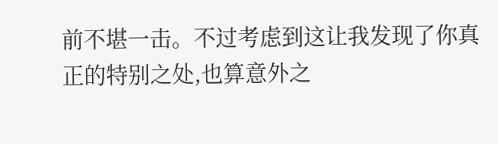前不堪一击。不过考虑到这让我发现了你真正的特别之处,也算意外之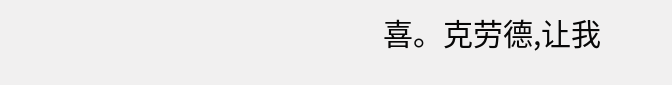喜。克劳德,让我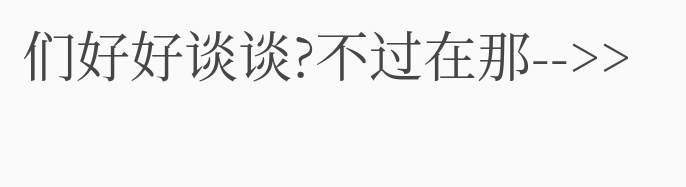们好好谈谈?不过在那-->>